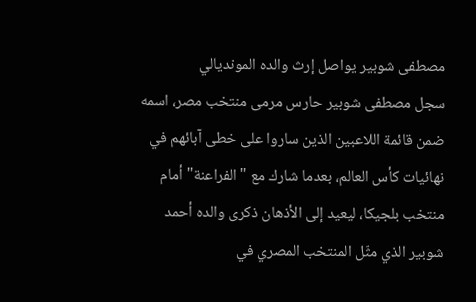مصطفى شوبير يواصل إرث والده المونديالي
سجل مصطفى شوبير حارس مرمى منتخب مصر، اسمه ضمن قائمة اللاعبين الذين ساروا على خطى آبائهم في نهائيات كأس العالم، بعدما شارك مع "الفراعنة" أمام منتخب بلجيكا، ليعيد إلى الأذهان ذكرى والده أحمد شوبير الذي مثّل المنتخب المصري في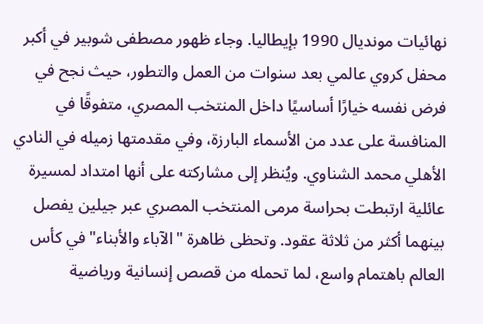نهائيات مونديال 1990 بإيطاليا. وجاء ظهور مصطفى شوبير في أكبر محفل كروي عالمي بعد سنوات من العمل والتطور، حيث نجح في فرض نفسه خيارًا أساسيًا داخل المنتخب المصري، متفوقًا في المنافسة على عدد من الأسماء البارزة، وفي مقدمتها زميله في النادي الأهلي محمد الشناوي. ويُنظر إلى مشاركته على أنها امتداد لمسيرة عائلية ارتبطت بحراسة مرمى المنتخب المصري عبر جيلين يفصل بينهما أكثر من ثلاثة عقود. وتحظى ظاهرة "الآباء والأبناء" في كأس العالم باهتمام واسع، لما تحمله من قصص إنسانية ورياضية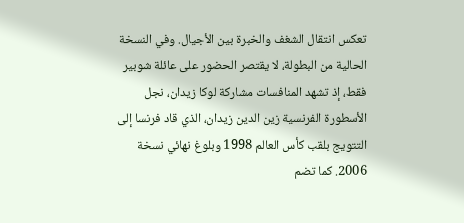تعكس انتقال الشغف والخبرة بين الأجيال. وفي النسخة الحالية من البطولة، لا يقتصر الحضور على عائلة شوبير فقط، إذ تشهد المنافسات مشاركة لوكا زيدان، نجل الأسطورة الفرنسية زين الدين زيدان، الذي قاد فرنسا إلى التتويج بلقب كأس العالم 1998 وبلوغ نهائي نسخة 2006. كما تضم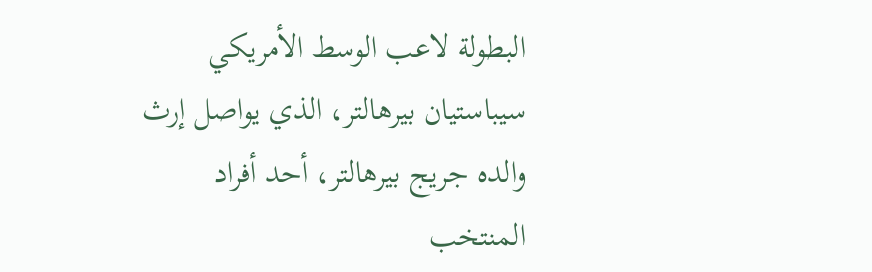البطولة لاعب الوسط الأمريكي سيباستيان بيرهالتر، الذي يواصل إرث والده جريج بيرهالتر، أحد أفراد المنتخب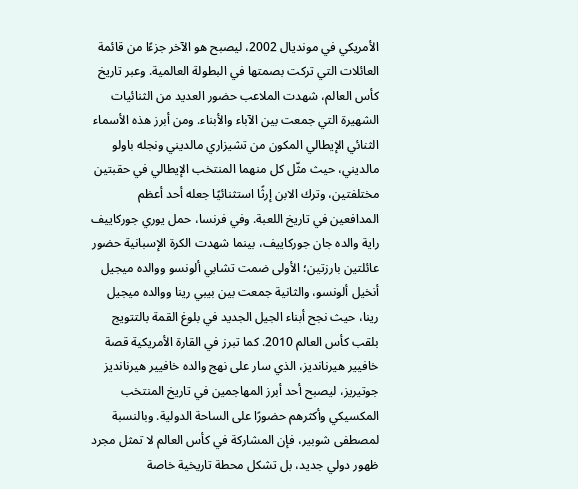الأمريكي في مونديال 2002، ليصبح هو الآخر جزءًا من قائمة العائلات التي تركت بصمتها في البطولة العالمية. وعبر تاريخ كأس العالم، شهدت الملاعب حضور العديد من الثنائيات الشهيرة التي جمعت بين الآباء والأبناء. ومن أبرز هذه الأسماء الثنائي الإيطالي المكون من تشيزاري مالديني ونجله باولو مالديني، حيث مثّل كل منهما المنتخب الإيطالي في حقبتين مختلفتين، وترك الابن إرثًا استثنائيًا جعله أحد أعظم المدافعين في تاريخ اللعبة. وفي فرنسا، حمل يوري جوركاييف راية والده جان جوركاييف، بينما شهدت الكرة الإسبانية حضور عائلتين بارزتين؛ الأولى ضمت تشابي ألونسو ووالده ميجيل أنخيل ألونسو، والثانية جمعت بين بيبي رينا ووالده ميجيل رينا، حيث نجح أبناء الجيل الجديد في بلوغ القمة بالتتويج بلقب كأس العالم 2010. كما تبرز في القارة الأمريكية قصة خافيير هيرنانديز، الذي سار على نهج والده خافيير هيرنانديز جوتيريز، ليصبح أحد أبرز المهاجمين في تاريخ المنتخب المكسيكي وأكثرهم حضورًا على الساحة الدولية. وبالنسبة لمصطفى شوبير، فإن المشاركة في كأس العالم لا تمثل مجرد ظهور دولي جديد، بل تشكل محطة تاريخية خاصة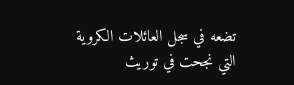تضعه في سجل العائلات الكروية التي نجحت في توريث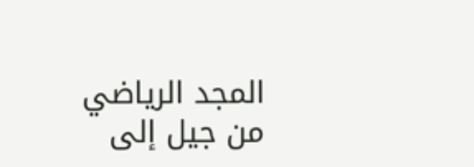المجد الرياضي من جيل إلى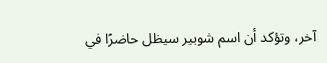آخر، وتؤكد أن اسم شوبير سيظل حاضرًا في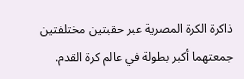ذاكرة الكرة المصرية عبر حقبتين مختلفتين جمعتهما أكبر بطولة في عالم كرة القدم.